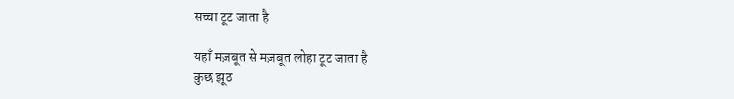सच्चा टूट जाता है

यहाँ मज़बूत से मज़बूत लोहा टूट जाता है
कुछ झूठ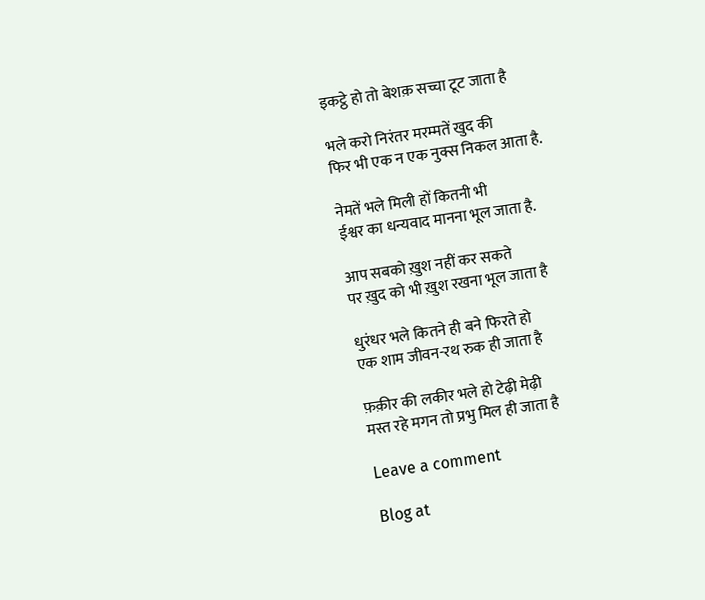इकट्ठे हो तो बेशक़ सच्चा टूट जाता है

भले करो निरंतर मरम्मतें खुद की
फिर भी एक न एक नुक्स निकल आता है.

नेमतें भले मिली हों कितनी भी
ईश्वर का धन्यवाद मानना भूल जाता है.

आप सबको ख़ुश नहीं कर सकते
पर ख़ुद को भी ख़ुश रखना भूल जाता है

धुरंधर भले कितने ही बने फिरते हो
एक शाम जीवन-रथ रुक ही जाता है

फ़क़ीर की लकीर भले हो टेढ़ी मेढ़ी
मस्त रहे मगन तो प्रभु मिल ही जाता है

Leave a comment

Blog at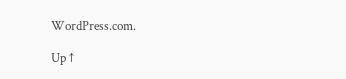WordPress.com.

Up ↑